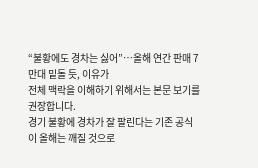“불황에도 경차는 싫어”…올해 연간 판매 7만대 밑돌 듯, 이유가
전체 맥락을 이해하기 위해서는 본문 보기를 권장합니다.
경기 불황에 경차가 잘 팔린다는 기존 공식이 올해는 깨질 것으로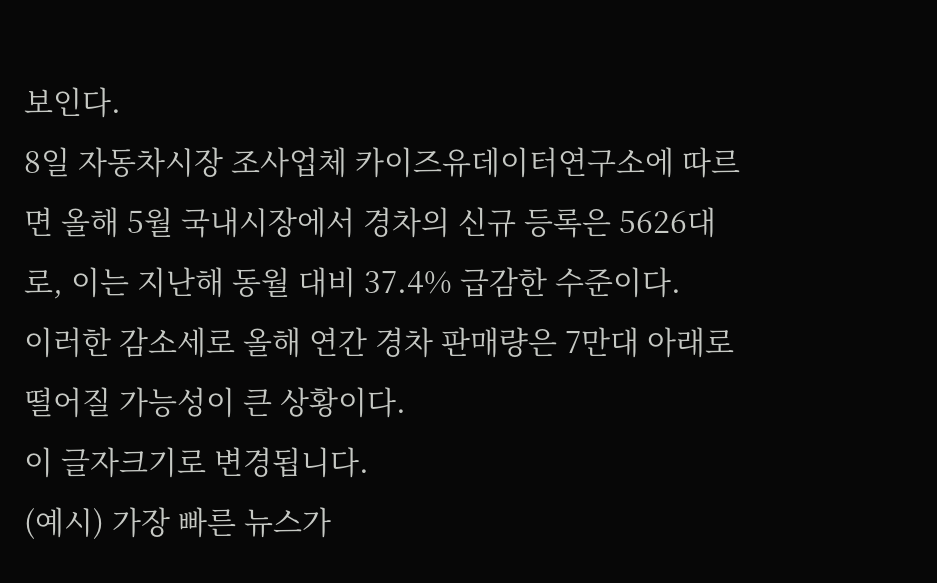보인다.
8일 자동차시장 조사업체 카이즈유데이터연구소에 따르면 올해 5월 국내시장에서 경차의 신규 등록은 5626대로, 이는 지난해 동월 대비 37.4% 급감한 수준이다.
이러한 감소세로 올해 연간 경차 판매량은 7만대 아래로 떨어질 가능성이 큰 상황이다.
이 글자크기로 변경됩니다.
(예시) 가장 빠른 뉴스가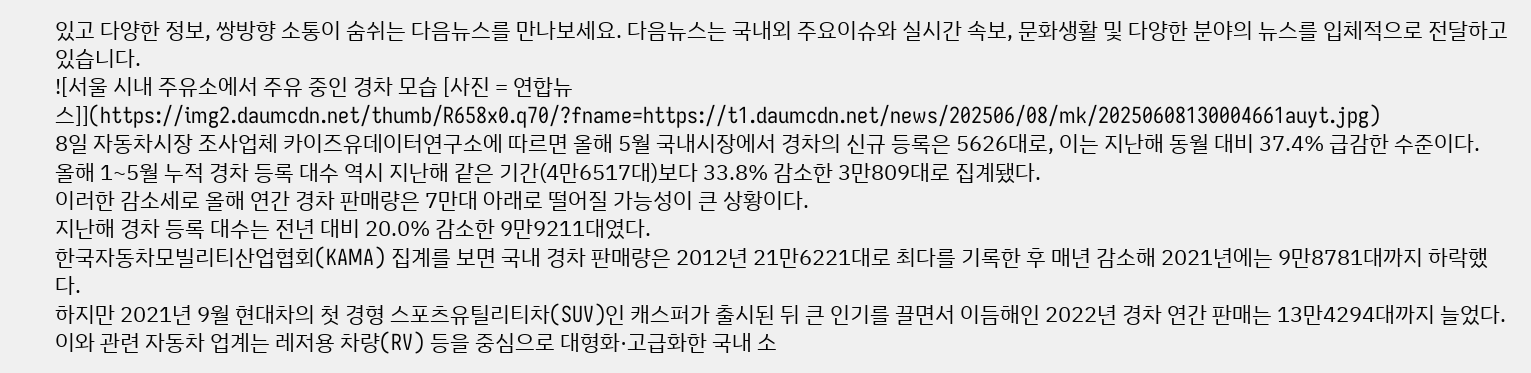있고 다양한 정보, 쌍방향 소통이 숨쉬는 다음뉴스를 만나보세요. 다음뉴스는 국내외 주요이슈와 실시간 속보, 문화생활 및 다양한 분야의 뉴스를 입체적으로 전달하고 있습니다.
![서울 시내 주유소에서 주유 중인 경차 모습 [사진 = 연합뉴스]](https://img2.daumcdn.net/thumb/R658x0.q70/?fname=https://t1.daumcdn.net/news/202506/08/mk/20250608130004661auyt.jpg)
8일 자동차시장 조사업체 카이즈유데이터연구소에 따르면 올해 5월 국내시장에서 경차의 신규 등록은 5626대로, 이는 지난해 동월 대비 37.4% 급감한 수준이다.
올해 1~5월 누적 경차 등록 대수 역시 지난해 같은 기간(4만6517대)보다 33.8% 감소한 3만809대로 집계됐다.
이러한 감소세로 올해 연간 경차 판매량은 7만대 아래로 떨어질 가능성이 큰 상황이다.
지난해 경차 등록 대수는 전년 대비 20.0% 감소한 9만9211대였다.
한국자동차모빌리티산업협회(KAMA) 집계를 보면 국내 경차 판매량은 2012년 21만6221대로 최다를 기록한 후 매년 감소해 2021년에는 9만8781대까지 하락했다.
하지만 2021년 9월 현대차의 첫 경형 스포츠유틸리티차(SUV)인 캐스퍼가 출시된 뒤 큰 인기를 끌면서 이듬해인 2022년 경차 연간 판매는 13만4294대까지 늘었다.
이와 관련 자동차 업계는 레저용 차량(RV) 등을 중심으로 대형화·고급화한 국내 소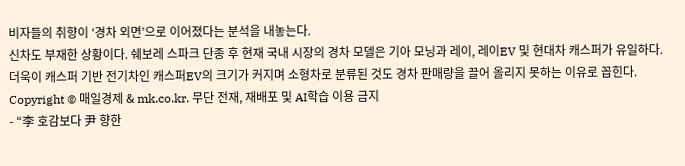비자들의 취향이 ‘경차 외면’으로 이어졌다는 분석을 내놓는다.
신차도 부재한 상황이다. 쉐보레 스파크 단종 후 현재 국내 시장의 경차 모델은 기아 모닝과 레이, 레이EV 및 현대차 캐스퍼가 유일하다.
더욱이 캐스퍼 기반 전기차인 캐스퍼EV의 크기가 커지며 소형차로 분류된 것도 경차 판매량을 끌어 올리지 못하는 이유로 꼽힌다.
Copyright © 매일경제 & mk.co.kr. 무단 전재, 재배포 및 AI학습 이용 금지
- “李 호감보다 尹 향한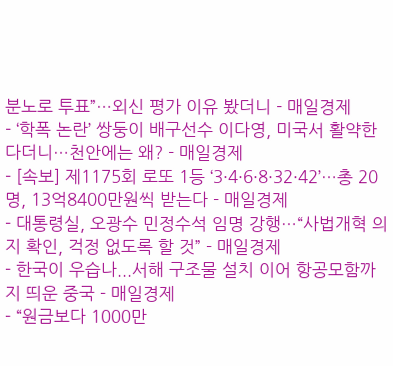분노로 투표”…외신 평가 이유 봤더니 - 매일경제
- ‘학폭 논란’ 쌍둥이 배구선수 이다영, 미국서 활약한다더니…천안에는 왜? - 매일경제
- [속보] 제1175회 로또 1등 ‘3·4·6·8·32·42’…총 20명, 13억8400만원씩 받는다 - 매일경제
- 대통령실, 오광수 민정수석 임명 강행…“사법개혁 의지 확인, 걱정 없도록 할 것” - 매일경제
- 한국이 우습나...서해 구조물 설치 이어 항공모함까지 띄운 중국 - 매일경제
- “원금보다 1000만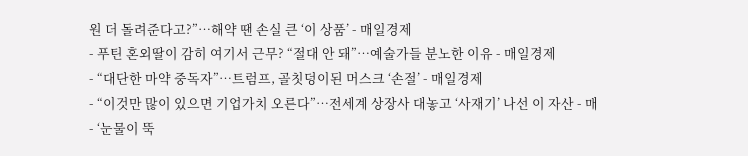원 더 돌려준다고?”…해약 땐 손실 큰 ‘이 상품’ - 매일경제
- 푸틴 혼외딸이 감히 여기서 근무? “절대 안 돼”…예술가들 분노한 이유 - 매일경제
- “대단한 마약 중독자”…트럼프, 골칫덩이된 머스크 ‘손절’ - 매일경제
- “이것만 많이 있으면 기업가치 오른다”…전세계 상장사 대놓고 ‘사재기’ 나선 이 자산 - 매
- ‘눈물이 뚝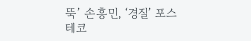뚝’ 손흥민, ‘경질’ 포스테코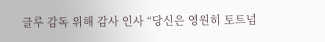글루 감독 위해 감사 인사 “당신은 영원히 토트넘